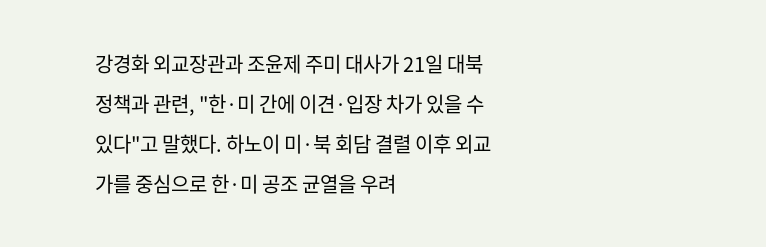강경화 외교장관과 조윤제 주미 대사가 21일 대북 정책과 관련, "한·미 간에 이견·입장 차가 있을 수 있다"고 말했다. 하노이 미·북 회담 결렬 이후 외교가를 중심으로 한·미 공조 균열을 우려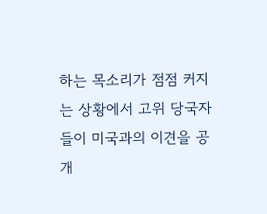하는 목소리가 점점 커지는 상황에서 고위 당국자들이 미국과의 이견을 공개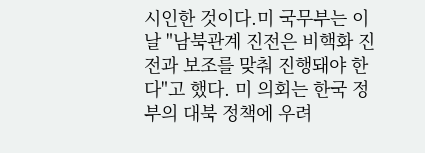시인한 것이다.미 국무부는 이날 "남북관계 진전은 비핵화 진전과 보조를 맞춰 진행돼야 한다"고 했다. 미 의회는 한국 정부의 대북 정책에 우려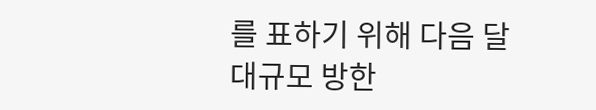를 표하기 위해 다음 달 대규모 방한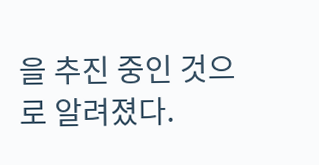을 추진 중인 것으로 알려졌다.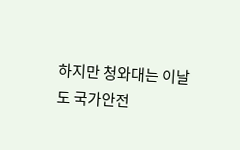하지만 청와대는 이날도 국가안전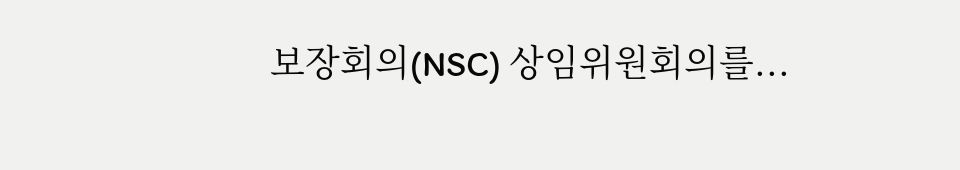보장회의(NSC) 상임위원회의를...